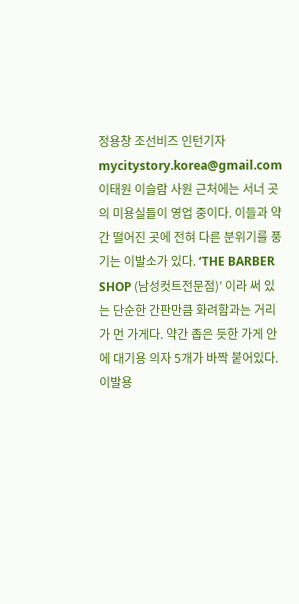정용창 조선비즈 인턴기자 mycitystory.korea@gmail.com 이태원 이슬람 사원 근처에는 서너 곳의 미용실들이 영업 중이다. 이들과 약간 떨어진 곳에 전혀 다른 분위기를 풍기는 이발소가 있다. ‘THE BARBER SHOP (남성컷트전문점)’ 이라 써 있는 단순한 간판만큼 화려함과는 거리가 먼 가게다. 약간 좁은 듯한 가게 안에 대기용 의자 5개가 바짝 붙어있다. 이발용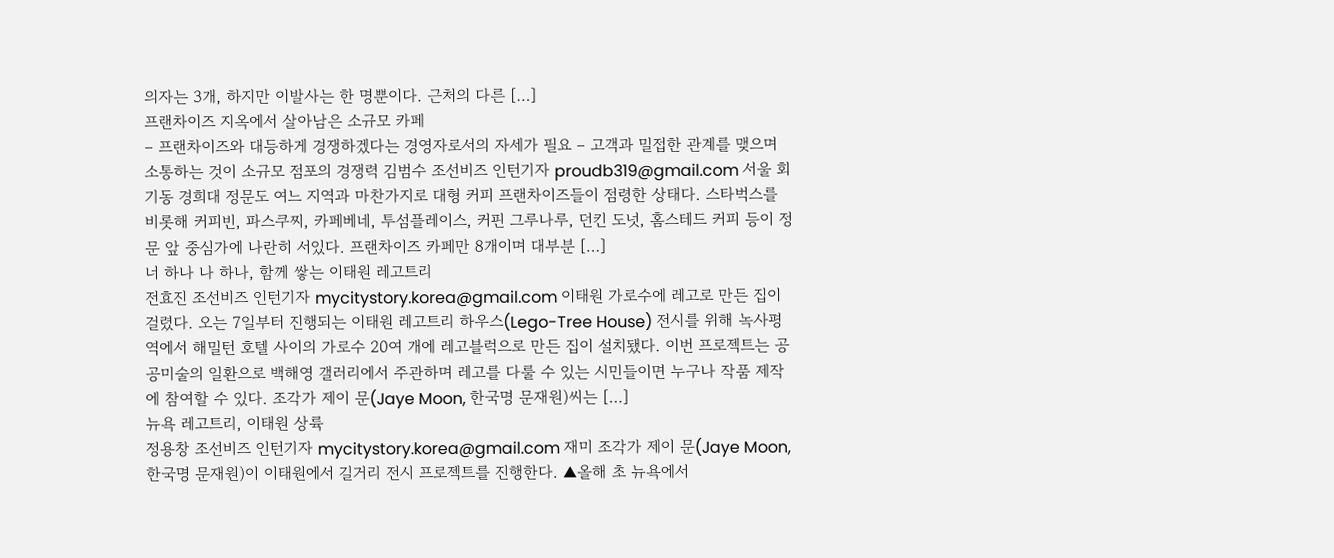의자는 3개, 하지만 이발사는 한 명뿐이다. 근처의 다른 […]
프랜차이즈 지옥에서 살아남은 소규모 카페
– 프랜차이즈와 대등하게 경쟁하겠다는 경영자로서의 자세가 필요 – 고객과 밀접한 관계를 맺으며 소통하는 것이 소규모 점포의 경쟁력 김범수 조선비즈 인턴기자 proudb319@gmail.com 서울 회기동 경희대 정문도 여느 지역과 마찬가지로 대형 커피 프랜차이즈들이 점령한 상태다. 스타벅스를 비롯해 커피빈, 파스쿠찌, 카페베네, 투섬플레이스, 커핀 그루나루, 던킨 도넛, 홈스테드 커피 등이 정문 앞 중심가에 나란히 서있다. 프랜차이즈 카페만 8개이며 대부분 […]
너 하나 나 하나, 함께 쌓는 이태원 레고트리
전효진 조선비즈 인턴기자 mycitystory.korea@gmail.com 이태원 가로수에 레고로 만든 집이 걸렸다. 오는 7일부터 진행되는 이태원 레고트리 하우스(Lego-Tree House) 전시를 위해 녹사평 역에서 해밀턴 호텔 사이의 가로수 20여 개에 레고블럭으로 만든 집이 설치됐다. 이번 프로젝트는 공공미술의 일환으로 백해영 갤러리에서 주관하며 레고를 다룰 수 있는 시민들이면 누구나 작품 제작에 참여할 수 있다. 조각가 제이 문(Jaye Moon, 한국명 문재원)씨는 […]
뉴욕 레고트리, 이태원 상륙
정용창 조선비즈 인턴기자 mycitystory.korea@gmail.com 재미 조각가 제이 문(Jaye Moon, 한국명 문재원)이 이태원에서 길거리 전시 프로젝트를 진행한다. ▲올해 초 뉴욕에서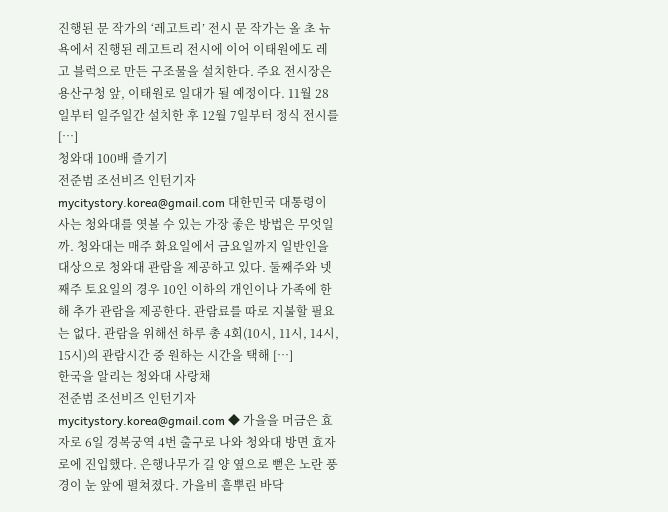진행된 문 작가의 ‘레고트리’ 전시 문 작가는 올 초 뉴욕에서 진행된 레고트리 전시에 이어 이태원에도 레고 블럭으로 만든 구조물을 설치한다. 주요 전시장은 용산구청 앞, 이태원로 일대가 될 예정이다. 11월 28일부터 일주일간 설치한 후 12월 7일부터 정식 전시를 […]
청와대 100배 즐기기
전준범 조선비즈 인턴기자 mycitystory.korea@gmail.com 대한민국 대통령이 사는 청와대를 엿볼 수 있는 가장 좋은 방법은 무엇일까. 청와대는 매주 화요일에서 금요일까지 일반인을 대상으로 청와대 관람을 제공하고 있다. 둘째주와 넷째주 토요일의 경우 10인 이하의 개인이나 가족에 한해 추가 관람을 제공한다. 관람료를 따로 지불할 필요는 없다. 관람을 위해선 하루 총 4회(10시, 11시, 14시, 15시)의 관람시간 중 원하는 시간을 택해 […]
한국을 알리는 청와대 사랑채
전준범 조선비즈 인턴기자 mycitystory.korea@gmail.com ◆ 가을을 머금은 효자로 6일 경복궁역 4번 출구로 나와 청와대 방면 효자로에 진입했다. 은행나무가 길 양 옆으로 뻗은 노란 풍경이 눈 앞에 펼쳐졌다. 가을비 흩뿌린 바닥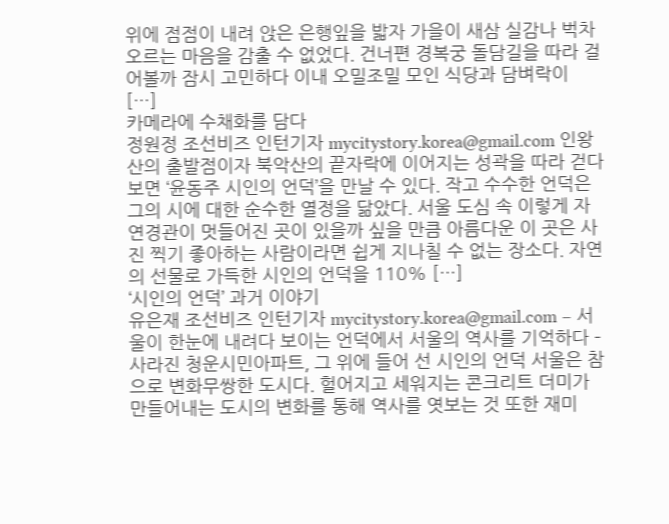위에 점점이 내려 앉은 은행잎을 밟자 가을이 새삼 실감나 벅차오르는 마음을 감출 수 없었다. 건너편 경복궁 돌담길을 따라 걸어볼까 잠시 고민하다 이내 오밀조밀 모인 식당과 담벼락이 […]
카메라에 수채화를 담다
정원정 조선비즈 인턴기자 mycitystory.korea@gmail.com 인왕산의 출발점이자 북악산의 끝자락에 이어지는 성곽을 따라 걷다 보면 ‘윤동주 시인의 언덕’을 만날 수 있다. 작고 수수한 언덕은 그의 시에 대한 순수한 열정을 닮았다. 서울 도심 속 이렇게 자연경관이 멋들어진 곳이 있을까 싶을 만큼 아름다운 이 곳은 사진 찍기 좋아하는 사람이라면 쉽게 지나칠 수 없는 장소다. 자연의 선물로 가득한 시인의 언덕을 110% […]
‘시인의 언덕’ 과거 이야기
유은재 조선비즈 인턴기자 mycitystory.korea@gmail.com – 서울이 한눈에 내려다 보이는 언덕에서 서울의 역사를 기억하다 – 사라진 청운시민아파트, 그 위에 들어 선 시인의 언덕 서울은 참으로 변화무쌍한 도시다. 헐어지고 세워지는 콘크리트 더미가 만들어내는 도시의 변화를 통해 역사를 엿보는 것 또한 재미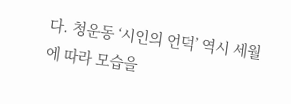다. 청운동 ‘시인의 언덕’ 역시 세월에 따라 모습을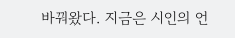바꿔왔다. 지금은 시인의 언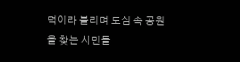덕이라 불리며 도심 속 공원을 찾는 시민들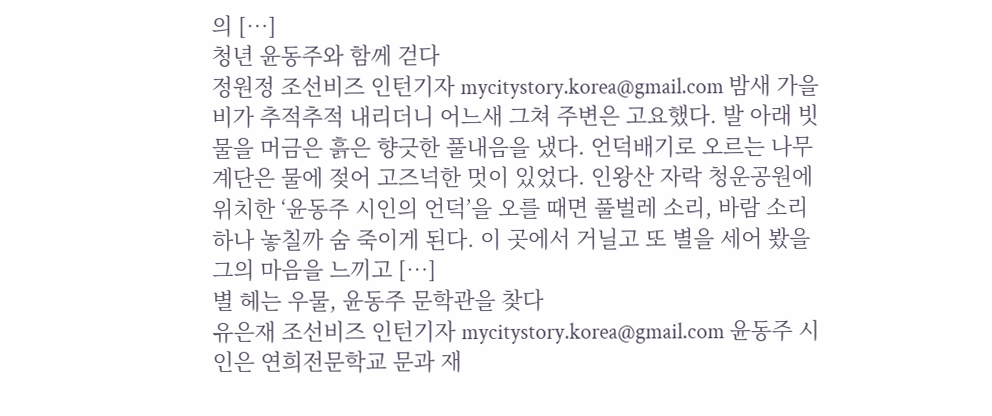의 […]
청년 윤동주와 함께 걷다
정원정 조선비즈 인턴기자 mycitystory.korea@gmail.com 밤새 가을비가 추적추적 내리더니 어느새 그쳐 주변은 고요했다. 발 아래 빗물을 머금은 흙은 향긋한 풀내음을 냈다. 언덕배기로 오르는 나무 계단은 물에 젖어 고즈넉한 멋이 있었다. 인왕산 자락 청운공원에 위치한 ‘윤동주 시인의 언덕’을 오를 때면 풀벌레 소리, 바람 소리 하나 놓칠까 숨 죽이게 된다. 이 곳에서 거닐고 또 별을 세어 봤을 그의 마음을 느끼고 […]
별 헤는 우물, 윤동주 문학관을 찾다
유은재 조선비즈 인턴기자 mycitystory.korea@gmail.com 윤동주 시인은 연희전문학교 문과 재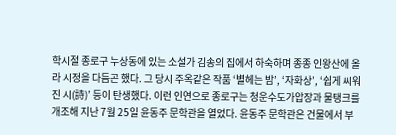학시절 종로구 누상동에 있는 소설가 김송의 집에서 하숙하며 종종 인왕산에 올라 시정을 다듬곤 했다. 그 당시 주옥같은 작품 ‘별헤는 밤’, ‘자화상’, ‘쉽게 씨워진 시(詩)’ 등이 탄생했다. 이런 인연으로 종로구는 청운수도가압장과 물탱크를 개조해 지난 7월 25일 윤동주 문학관을 열었다. 윤동주 문학관은 건물에서 부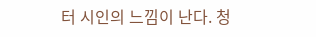터 시인의 느낌이 난다. 청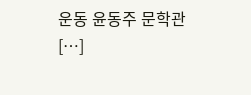운동 윤동주 문학관 […]